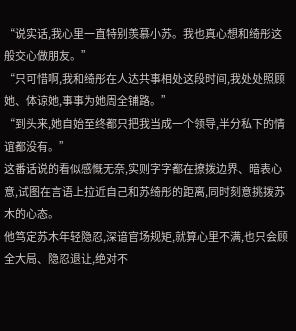“说实话,我心里一直特别羡慕小苏。我也真心想和绮彤这般交心做朋友。”
“只可惜啊,我和绮彤在人达共事相处这段时间,我处处照顾她、体谅她,事事为她周全铺路。”
“到头来,她自始至终都只把我当成一个领导,半分私下的情谊都没有。”
这番话说的看似感慨无奈,实则字字都在撩拨边界、暗表心意,试图在言语上拉近自己和苏绮彤的距离,同时刻意挑拨苏木的心态。
他笃定苏木年轻隐忍,深谙官场规矩,就算心里不满,也只会顾全大局、隐忍退让,绝对不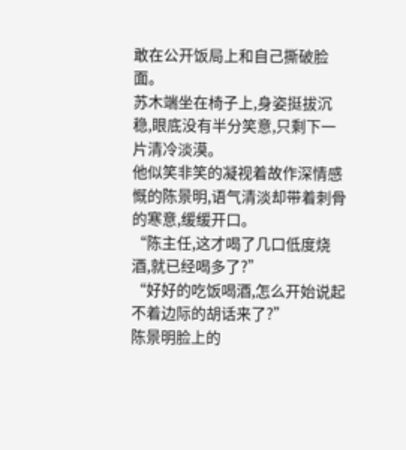敢在公开饭局上和自己撕破脸面。
苏木端坐在椅子上,身姿挺拔沉稳,眼底没有半分笑意,只剩下一片清冷淡漠。
他似笑非笑的凝视着故作深情感慨的陈景明,语气清淡却带着刺骨的寒意,缓缓开口。
“陈主任,这才喝了几口低度烧酒,就已经喝多了?”
“好好的吃饭喝酒,怎么开始说起不着边际的胡话来了?”
陈景明脸上的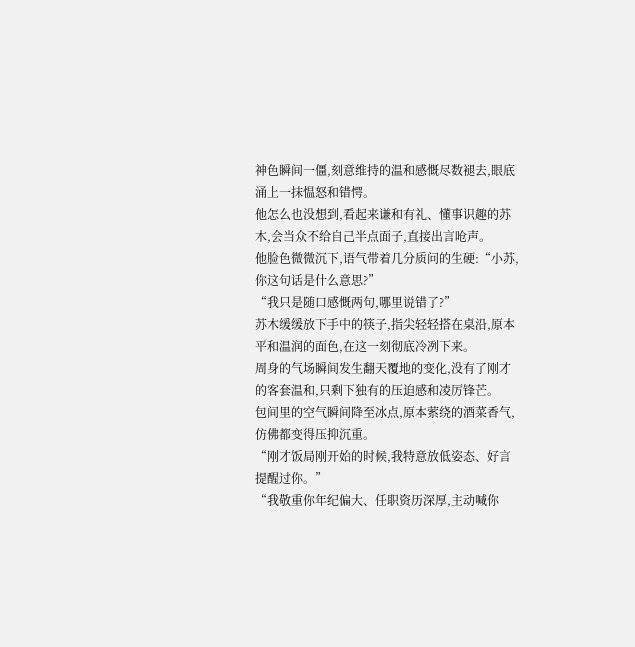神色瞬间一僵,刻意维持的温和感慨尽数褪去,眼底涌上一抹愠怒和错愕。
他怎么也没想到,看起来谦和有礼、懂事识趣的苏木,会当众不给自己半点面子,直接出言呛声。
他脸色微微沉下,语气带着几分质问的生硬:“小苏,你这句话是什么意思?”
“我只是随口感慨两句,哪里说错了?”
苏木缓缓放下手中的筷子,指尖轻轻搭在桌沿,原本平和温润的面色,在这一刻彻底冷冽下来。
周身的气场瞬间发生翻天覆地的变化,没有了刚才的客套温和,只剩下独有的压迫感和凌厉锋芒。
包间里的空气瞬间降至冰点,原本萦绕的酒菜香气,仿佛都变得压抑沉重。
“刚才饭局刚开始的时候,我特意放低姿态、好言提醒过你。”
“我敬重你年纪偏大、任职资历深厚,主动喊你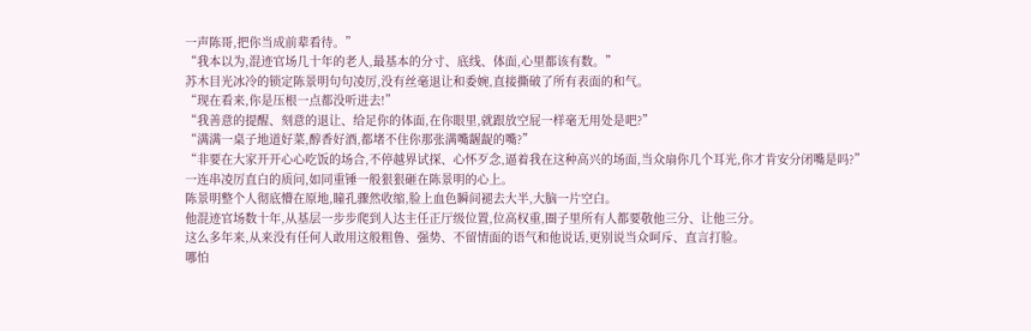一声陈哥,把你当成前辈看待。”
“我本以为,混迹官场几十年的老人,最基本的分寸、底线、体面,心里都该有数。”
苏木目光冰冷的锁定陈景明句句凌厉,没有丝毫退让和委婉,直接撕破了所有表面的和气。
“现在看来,你是压根一点都没听进去!”
“我善意的提醒、刻意的退让、给足你的体面,在你眼里,就跟放空屁一样毫无用处是吧?”
“满满一桌子地道好菜,醇香好酒,都堵不住你那张满嘴龌龊的嘴?”
“非要在大家开开心心吃饭的场合,不停越界试探、心怀歹念,逼着我在这种高兴的场面,当众扇你几个耳光,你才肯安分闭嘴是吗?”
一连串凌厉直白的质问,如同重锤一般狠狠砸在陈景明的心上。
陈景明整个人彻底懵在原地,瞳孔骤然收缩,脸上血色瞬间褪去大半,大脑一片空白。
他混迹官场数十年,从基层一步步爬到人达主任正厅级位置,位高权重,圈子里所有人都要敬他三分、让他三分。
这么多年来,从来没有任何人敢用这般粗鲁、强势、不留情面的语气和他说话,更别说当众呵斥、直言打脸。
哪怕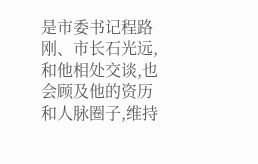是市委书记程路刚、市长石光远,和他相处交谈,也会顾及他的资历和人脉圈子,维持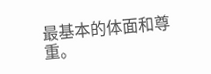最基本的体面和尊重。